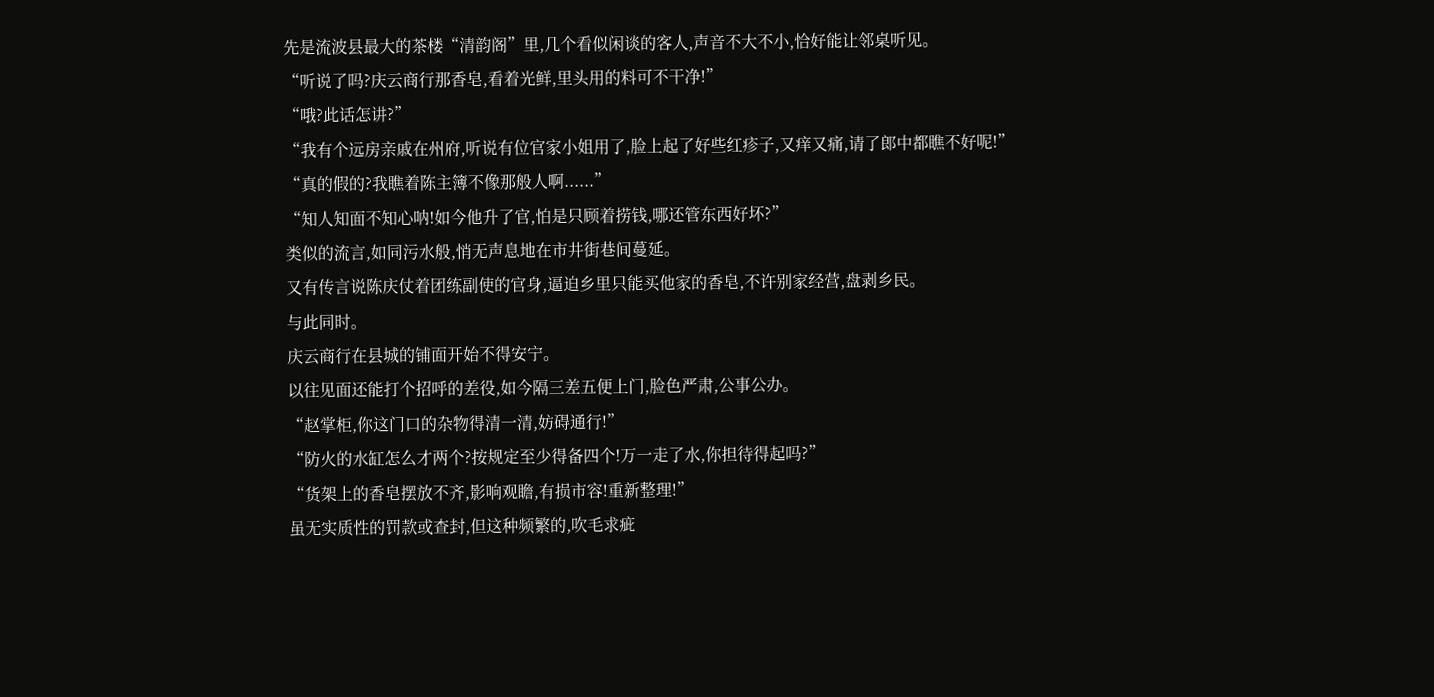先是流波县最大的茶楼“清韵阁”里,几个看似闲谈的客人,声音不大不小,恰好能让邻桌听见。
“听说了吗?庆云商行那香皂,看着光鲜,里头用的料可不干净!”
“哦?此话怎讲?”
“我有个远房亲戚在州府,听说有位官家小姐用了,脸上起了好些红疹子,又痒又痛,请了郎中都瞧不好呢!”
“真的假的?我瞧着陈主簿不像那般人啊......”
“知人知面不知心呐!如今他升了官,怕是只顾着捞钱,哪还管东西好坏?”
类似的流言,如同污水般,悄无声息地在市井街巷间蔓延。
又有传言说陈庆仗着团练副使的官身,逼迫乡里只能买他家的香皂,不许别家经营,盘剥乡民。
与此同时。
庆云商行在县城的铺面开始不得安宁。
以往见面还能打个招呼的差役,如今隔三差五便上门,脸色严肃,公事公办。
“赵掌柜,你这门口的杂物得清一清,妨碍通行!”
“防火的水缸怎么才两个?按规定至少得备四个!万一走了水,你担待得起吗?”
“货架上的香皂摆放不齐,影响观瞻,有损市容!重新整理!”
虽无实质性的罚款或查封,但这种频繁的,吹毛求疵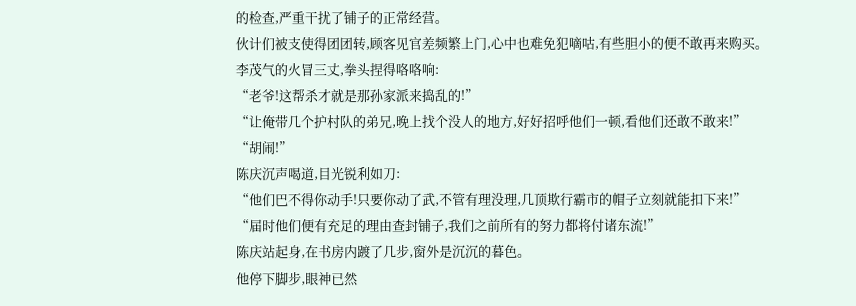的检查,严重干扰了铺子的正常经营。
伙计们被支使得团团转,顾客见官差频繁上门,心中也难免犯嘀咕,有些胆小的便不敢再来购买。
李茂气的火冒三丈,拳头捏得咯咯响:
“老爷!这帮杀才就是那孙家派来捣乱的!”
“让俺带几个护村队的弟兄,晚上找个没人的地方,好好招呼他们一顿,看他们还敢不敢来!”
“胡闹!”
陈庆沉声喝道,目光锐利如刀:
“他们巴不得你动手!只要你动了武,不管有理没理,几顶欺行霸市的帽子立刻就能扣下来!”
“届时他们便有充足的理由查封铺子,我们之前所有的努力都将付诸东流!”
陈庆站起身,在书房内踱了几步,窗外是沉沉的暮色。
他停下脚步,眼神已然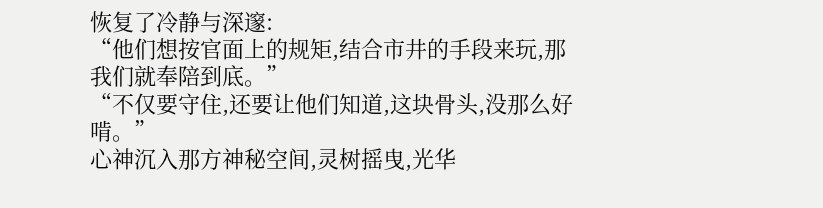恢复了冷静与深邃:
“他们想按官面上的规矩,结合市井的手段来玩,那我们就奉陪到底。”
“不仅要守住,还要让他们知道,这块骨头,没那么好啃。”
心神沉入那方神秘空间,灵树摇曳,光华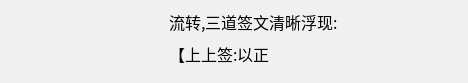流转,三道签文清晰浮现:
【上上签:以正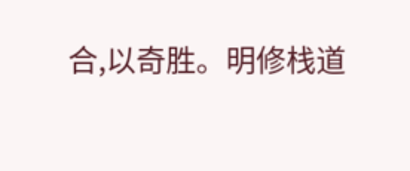合,以奇胜。明修栈道